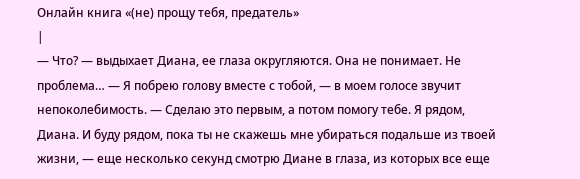Онлайн книга «(не) прощу тебя, предатель»
|
— Что? — выдыхает Диана, ее глаза округляются. Она не понимает. Не проблема… — Я побрею голову вместе с тобой, — в моем голосе звучит непоколебимость. — Сделаю это первым, а потом помогу тебе. Я рядом, Диана. И буду рядом, пока ты не скажешь мне убираться подальше из твоей жизни, — еще несколько секунд смотрю Диане в глаза, из которых все еще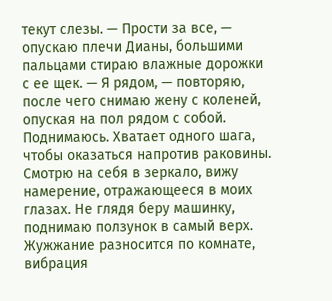текут слезы. — Прости за все, — опускаю плечи Дианы, большими пальцами стираю влажные дорожки с ее щек. — Я рядом, — повторяю, после чего снимаю жену с коленей, опуская на пол рядом с собой. Поднимаюсь. Хватает одного шага, чтобы оказаться напротив раковины. Смотрю на себя в зеркало, вижу намерение, отражающееся в моих глазах. Не глядя беру машинку, поднимаю ползунок в самый верх. Жужжание разносится по комнате, вибрация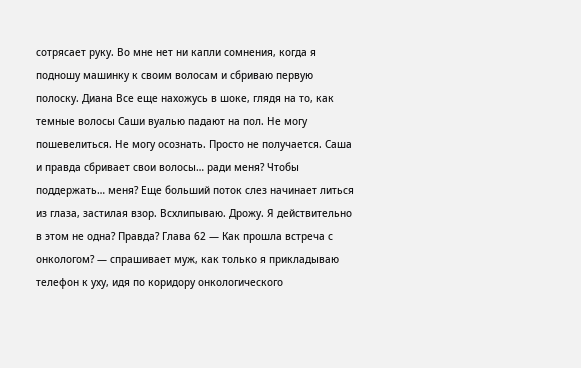сотрясает руку. Во мне нет ни капли сомнения, когда я подношу машинку к своим волосам и сбриваю первую полоску. Диана Все еще нахожусь в шоке, глядя на то, как темные волосы Саши вуалью падают на пол. Не могу пошевелиться. Не могу осознать. Просто не получается. Саша и правда сбривает свои волосы… ради меня? Чтобы поддержать… меня? Еще больший поток слез начинает литься из глаза, застилая взор. Всхлипываю. Дрожу. Я действительно в этом не одна? Правда? Глава 62 — Как прошла встреча с онкологом? — спрашивает муж, как только я прикладываю телефон к уху, идя по коридору онкологического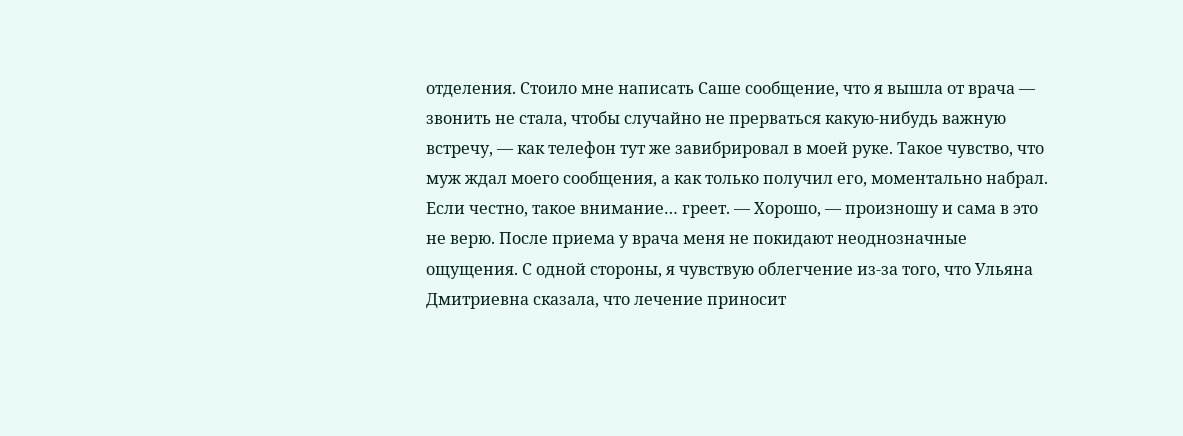отделения. Стоило мне написать Саше сообщение, что я вышла от врача — звонить не стала, чтобы случайно не прерваться какую-нибудь важную встречу, — как телефон тут же завибрировал в моей руке. Такое чувство, что муж ждал моего сообщения, а как только получил его, моментально набрал. Если честно, такое внимание… греет. — Хорошо, — произношу и сама в это не верю. После приема у врача меня не покидают неоднозначные ощущения. С одной стороны, я чувствую облегчение из-за того, что Ульяна Дмитриевна сказала, что лечение приносит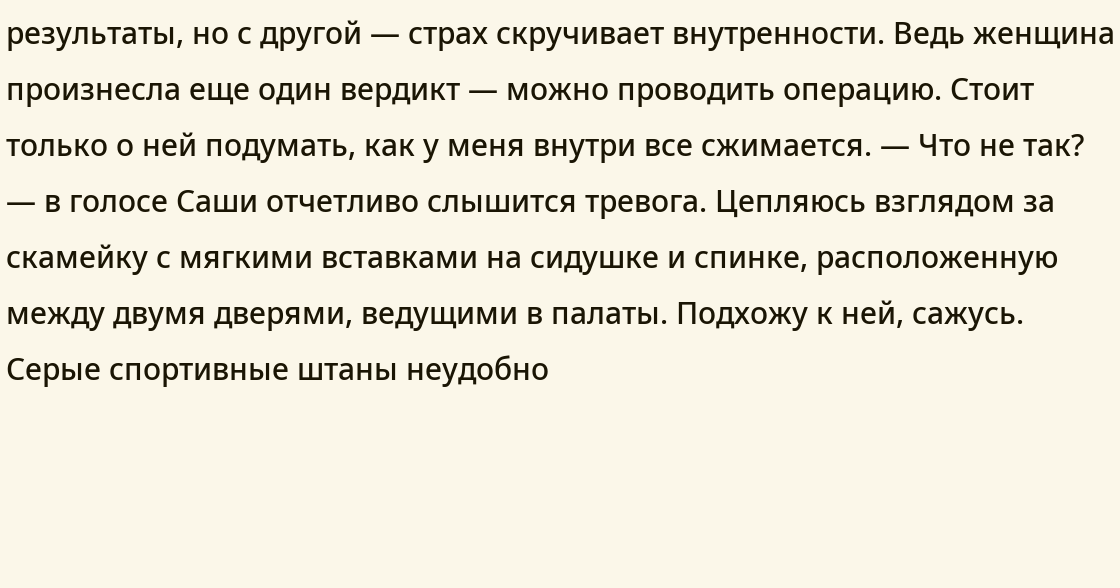результаты, но с другой — страх скручивает внутренности. Ведь женщина произнесла еще один вердикт — можно проводить операцию. Стоит только о ней подумать, как у меня внутри все сжимается. — Что не так? — в голосе Саши отчетливо слышится тревога. Цепляюсь взглядом за скамейку с мягкими вставками на сидушке и спинке, расположенную между двумя дверями, ведущими в палаты. Подхожу к ней, сажусь. Серые спортивные штаны неудобно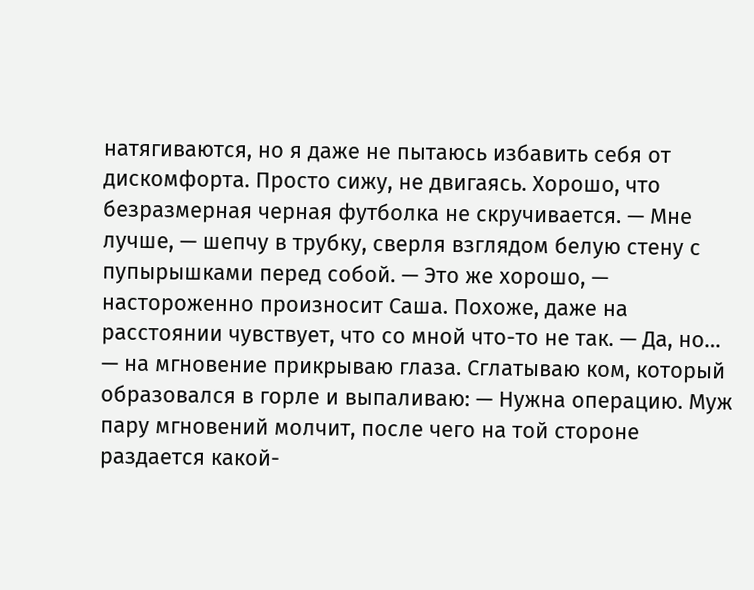натягиваются, но я даже не пытаюсь избавить себя от дискомфорта. Просто сижу, не двигаясь. Хорошо, что безразмерная черная футболка не скручивается. — Мне лучше, — шепчу в трубку, сверля взглядом белую стену с пупырышками перед собой. — Это же хорошо, — настороженно произносит Саша. Похоже, даже на расстоянии чувствует, что со мной что-то не так. — Да, но… — на мгновение прикрываю глаза. Сглатываю ком, который образовался в горле и выпаливаю: — Нужна операцию. Муж пару мгновений молчит, после чего на той стороне раздается какой-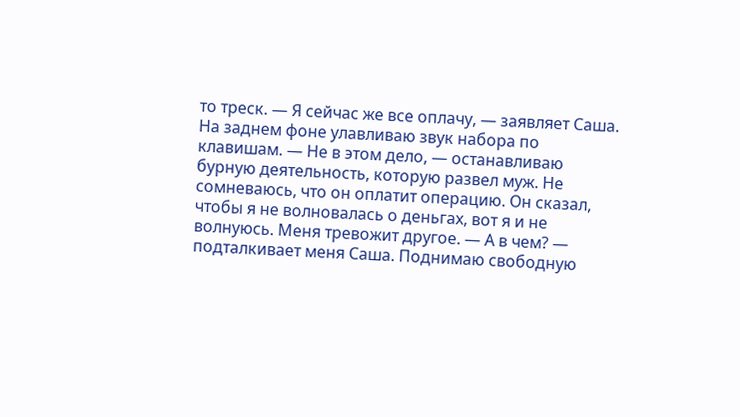то треск. — Я сейчас же все оплачу, — заявляет Саша. На заднем фоне улавливаю звук набора по клавишам. — Не в этом дело, — останавливаю бурную деятельность, которую развел муж. Не сомневаюсь, что он оплатит операцию. Он сказал, чтобы я не волновалась о деньгах, вот я и не волнуюсь. Меня тревожит другое. — А в чем? — подталкивает меня Саша. Поднимаю свободную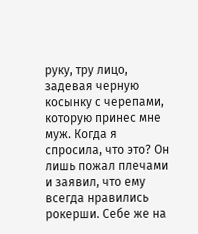руку, тру лицо, задевая черную косынку с черепами, которую принес мне муж. Когда я спросила, что это? Он лишь пожал плечами и заявил, что ему всегда нравились рокерши. Себе же на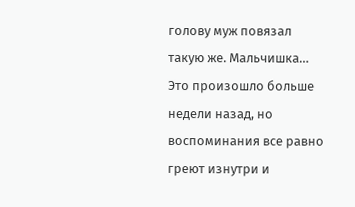голову муж повязал такую же. Мальчишка… Это произошло больше недели назад, но воспоминания все равно греют изнутри и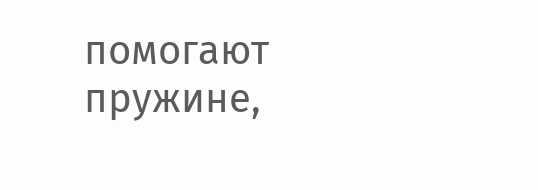помогают пружине,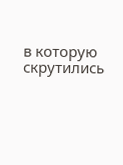в которую скрутились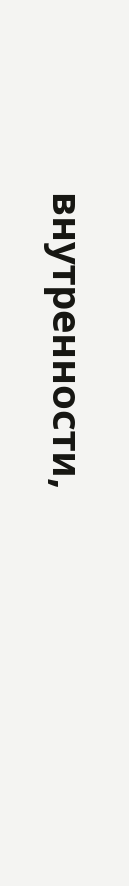внутренности,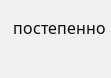постепенно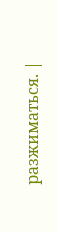разжиматься. |